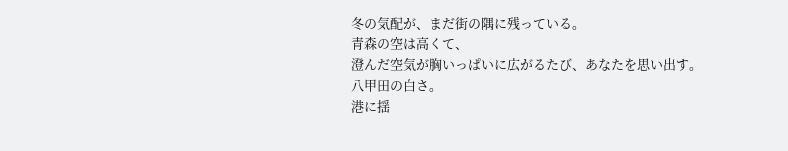冬の気配が、まだ街の隅に残っている。
青森の空は高くて、
澄んだ空気が胸いっぱいに広がるたび、あなたを思い出す。
八甲田の白さ。
港に揺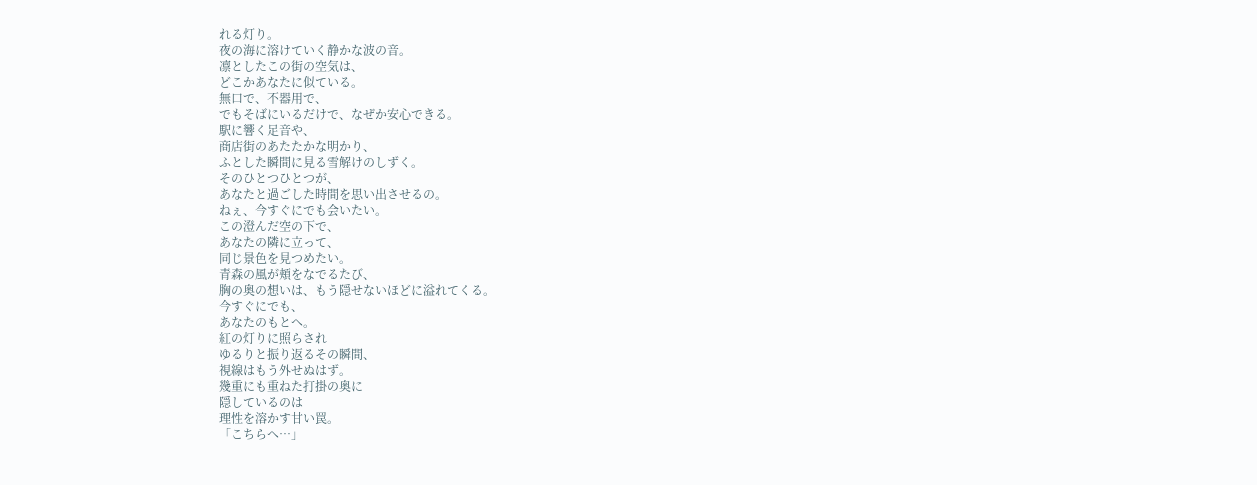れる灯り。
夜の海に溶けていく静かな波の音。
凛としたこの街の空気は、
どこかあなたに似ている。
無口で、不器用で、
でもそばにいるだけで、なぜか安心できる。
駅に響く足音や、
商店街のあたたかな明かり、
ふとした瞬間に見る雪解けのしずく。
そのひとつひとつが、
あなたと過ごした時間を思い出させるの。
ねぇ、今すぐにでも会いたい。
この澄んだ空の下で、
あなたの隣に立って、
同じ景色を見つめたい。
青森の風が頬をなでるたび、
胸の奥の想いは、もう隠せないほどに溢れてくる。
今すぐにでも、
あなたのもとへ。
紅の灯りに照らされ
ゆるりと振り返るその瞬間、
視線はもう外せぬはず。
幾重にも重ねた打掛の奥に
隠しているのは
理性を溶かす甘い罠。
「こちらへ…」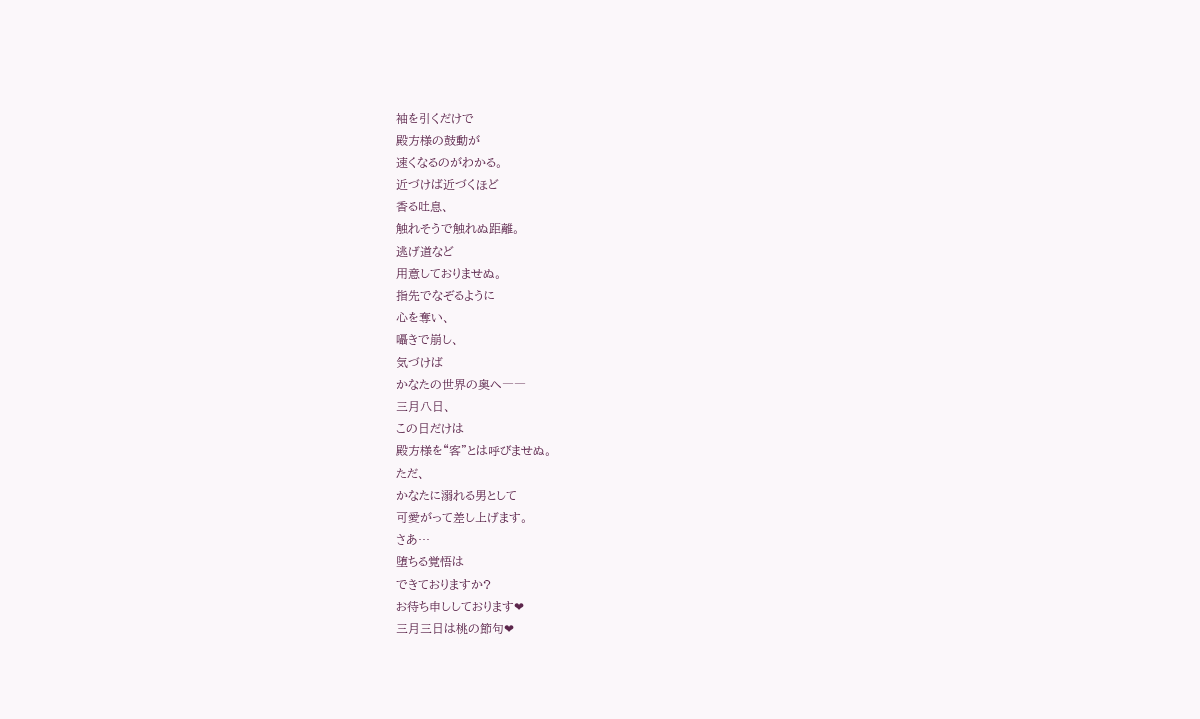袖を引くだけで
殿方様の鼓動が
速くなるのがわかる。
近づけば近づくほど
香る吐息、
触れそうで触れぬ距離。
逃げ道など
用意しておりませぬ。
指先でなぞるように
心を奪い、
囁きで崩し、
気づけば
かなたの世界の奥へ――
三月八日、
この日だけは
殿方様を“客”とは呼びませぬ。
ただ、
かなたに溺れる男として
可愛がって差し上げます。
さあ…
堕ちる覚悟は
できておりますか?
お待ち申ししております❤
三月三日は桃の節句❤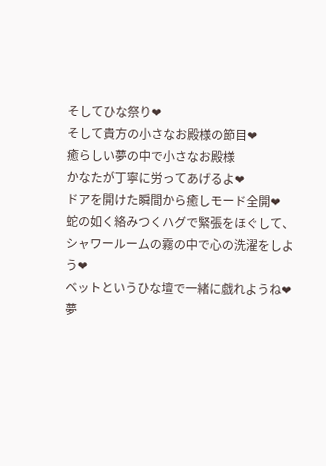そしてひな祭り❤
そして貴方の小さなお殿様の節目❤
癒らしい夢の中で小さなお殿様
かなたが丁寧に労ってあげるよ❤
ドアを開けた瞬間から癒しモード全開❤
蛇の如く絡みつくハグで緊張をほぐして、
シャワールームの霧の中で心の洗濯をしよう❤
ベットというひな壇で一緒に戯れようね❤
夢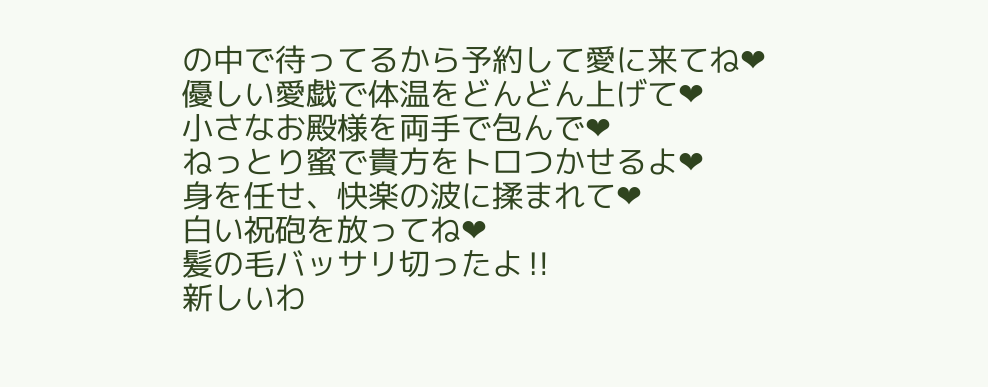の中で待ってるから予約して愛に来てね❤
優しい愛戯で体温をどんどん上げて❤
小さなお殿様を両手で包んで❤
ねっとり蜜で貴方をトロつかせるよ❤
身を任せ、快楽の波に揉まれて❤
白い祝砲を放ってね❤
髪の毛バッサリ切ったよ‼
新しいわ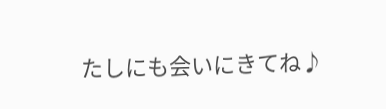たしにも会いにきてね♪